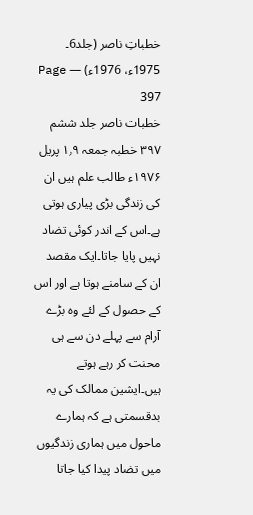خطباتِ ناصر (جلد6۔ 1975ء، 1976ء) — Page 397
خطبات ناصر جلد ششم ۳۹۷ خطبہ جمعہ ۱٫۹ پریل ۱۹۷۶ء طالب علم ہیں ان کی زندگی بڑی پیاری ہوتی ہے۔اس کے اندر کوئی تضاد نہیں پایا جاتا۔ایک مقصد ان کے سامنے ہوتا ہے اور اس کے حصول کے لئے وہ بڑے آرام سے پہلے دن سے ہی محنت کر رہے ہوتے ہیں۔ایشین ممالک کی یہ بدقسمتی ہے کہ ہمارے ماحول میں ہماری زندگیوں میں تضاد پیدا کیا جاتا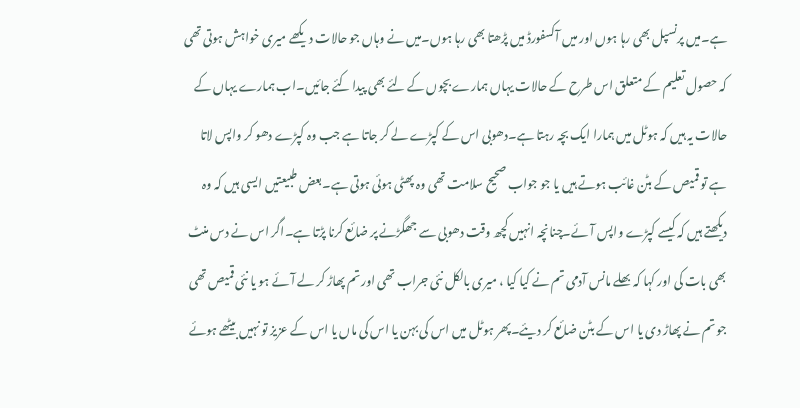ہے۔میں پرنسپل بھی رہا ہوں اور میں آکسفورڈ میں پڑھتا بھی رہا ہوں۔میں نے وہاں جو حالات دیکھے میری خواہش ہوتی تھی کہ حصول تعلیم کے متعلق اس طرح کے حالات یہاں ہمارے بچوں کے لئے بھی پیدا کئے جائیں۔اب ہمارے یہاں کے حالات یہ ہیں کہ ہوٹل میں ہمارا ایک بچہ رہتا ہے۔دھوبی اس کے کپڑے لے کر جاتا ہے جب وہ کپڑے دھو کر واپس لاتا ہے تو قمیص کے بٹن غائب ہوتے ہیں یا جو جواب صحیح سلامت تھی وہ پھٹی ہوئی ہوتی ہے۔بعض طبیعتیں ایسی ہیں کہ وہ دیکھتے ہیں کہ کیسے کپڑے واپس آئے۔چنانچہ انہیں کچھ وقت دھوبی سے جھگڑنے پر ضائع کرنا پڑتا ہے۔اگر اس نے دس منٹ بھی بات کی اور کہا کہ بھلے مانس آدمی تم نے کیا کیا ، میری بالکل نئی جراب تھی اور تم پھاڑ کر لے آئے ہو یا نئی قمیص تھی جو تم نے پھاڑ دی یا اس کے بٹن ضائع کر دیئے۔پھر ہوٹل میں اس کی بہن یا اس کی ماں یا اس کے عزیز تو نہیں بیٹھے ہوئے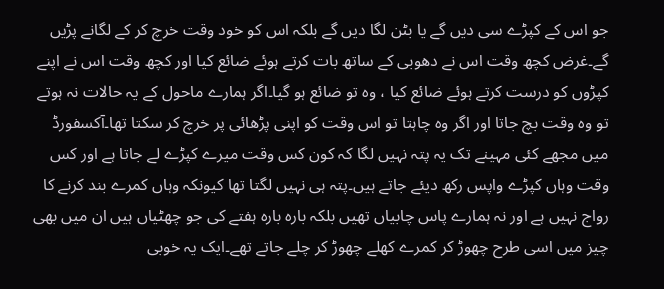جو اس کے کپڑے سی دیں گے یا بٹن لگا دیں گے بلکہ اس کو خود وقت خرچ کر کے لگانے پڑیں گے۔غرض کچھ وقت اس نے دھوبی کے ساتھ بات کرتے ہوئے ضائع کیا اور کچھ وقت اس نے اپنے کپڑوں کو درست کرتے ہوئے ضائع کیا ، وہ تو ضائع ہو گیا۔اگر ہمارے ماحول کے یہ حالات نہ ہوتے تو وہ وقت بچ جاتا اور اگر وہ چاہتا تو اس وقت کو اپنی پڑھائی پر خرچ کر سکتا تھا۔آکسفورڈ میں مجھے کئی مہینے تک یہ پتہ نہیں لگا کہ کون کس وقت میرے کپڑے لے جاتا ہے اور کس وقت وہاں کپڑے واپس رکھ دیئے جاتے ہیں۔پتہ ہی نہیں لگتا تھا کیونکہ وہاں کمرے بند کرنے کا رواج نہیں ہے اور نہ ہمارے پاس چابیاں تھیں بلکہ بارہ بارہ ہفتے کی جو چھٹیاں ہیں ان میں بھی چیز میں اسی طرح چھوڑ کر کمرے کھلے چھوڑ کر چلے جاتے تھے۔ایک یہ خوبی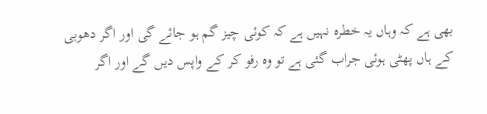بھی ہے کہ وہاں یہ خطرہ نہیں ہے کہ کوئی چیز گم ہو جائے گی اور اگر دھوبی کے ہاں پھٹی ہوئی جراب گئی ہے تو وہ رفو کر کے واپس دیں گے اور اگر